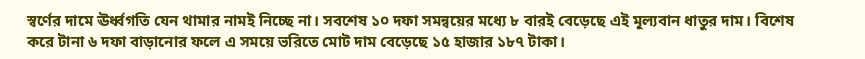স্বর্ণের দামে ঊর্ধ্বগতি যেন থামার নামই নিচ্ছে না। সবশেষ ১০ দফা সমন্বয়ের মধ্যে ৮ বারই বেড়েছে এই মূল্যবান ধাতুর দাম। বিশেষ করে টানা ৬ দফা বাড়ানোর ফলে এ সময়ে ভরিতে মোট দাম বেড়েছে ১৫ হাজার ১৮৭ টাকা।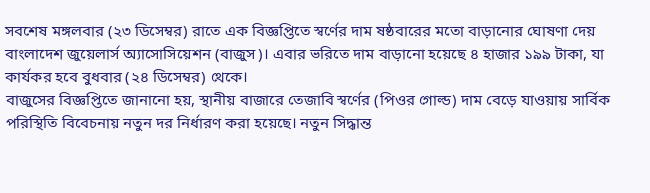সবশেষ মঙ্গলবার (২৩ ডিসেম্বর) রাতে এক বিজ্ঞপ্তিতে স্বর্ণের দাম ষষ্ঠবারের মতো বাড়ানোর ঘোষণা দেয় বাংলাদেশ জুয়েলার্স অ্যাসোসিয়েশন (বাজুস)। এবার ভরিতে দাম বাড়ানো হয়েছে ৪ হাজার ১৯৯ টাকা, যা কার্যকর হবে বুধবার (২৪ ডিসেম্বর) থেকে।
বাজুসের বিজ্ঞপ্তিতে জানানো হয়, স্থানীয় বাজারে তেজাবি স্বর্ণের (পিওর গোল্ড) দাম বেড়ে যাওয়ায় সার্বিক পরিস্থিতি বিবেচনায় নতুন দর নির্ধারণ করা হয়েছে। নতুন সিদ্ধান্ত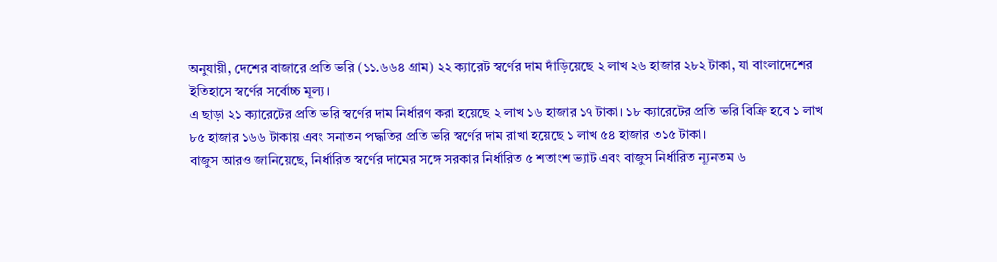অনুযায়ী, দেশের বাজারে প্রতি ভরি (১১.৬৬৪ গ্রাম) ২২ ক্যারেট স্বর্ণের দাম দাঁড়িয়েছে ২ লাখ ২৬ হাজার ২৮২ টাকা, যা বাংলাদেশের ইতিহাসে স্বর্ণের সর্বোচ্চ মূল্য।
এ ছাড়া ২১ ক্যারেটের প্রতি ভরি স্বর্ণের দাম নির্ধারণ করা হয়েছে ২ লাখ ১৬ হাজার ১৭ টাকা। ১৮ ক্যারেটের প্রতি ভরি বিক্রি হবে ১ লাখ ৮৫ হাজার ১৬৬ টাকায় এবং সনাতন পদ্ধতির প্রতি ভরি স্বর্ণের দাম রাখা হয়েছে ১ লাখ ৫৪ হাজার ৩১৫ টাকা।
বাজুস আরও জানিয়েছে, নির্ধারিত স্বর্ণের দামের সঙ্গে সরকার নির্ধারিত ৫ শতাংশ ভ্যাট এবং বাজুস নির্ধারিত ন্যূনতম ৬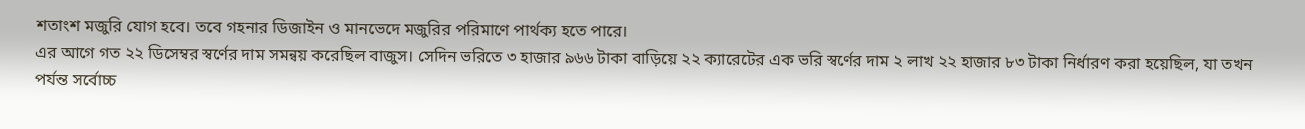শতাংশ মজুরি যোগ হবে। তবে গহনার ডিজাইন ও মানভেদে মজুরির পরিমাণে পার্থক্য হতে পারে।
এর আগে গত ২২ ডিসেম্বর স্বর্ণের দাম সমন্বয় করেছিল বাজুস। সেদিন ভরিতে ৩ হাজার ৯৬৬ টাকা বাড়িয়ে ২২ ক্যারেটের এক ভরি স্বর্ণের দাম ২ লাখ ২২ হাজার ৮৩ টাকা নির্ধারণ করা হয়েছিল, যা তখন পর্যন্ত সর্বোচ্চ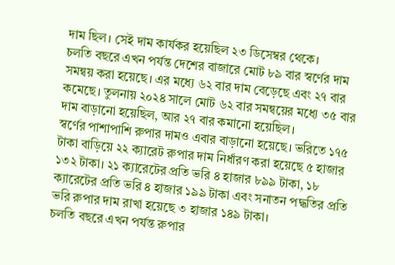দাম ছিল। সেই দাম কার্যকর হয়েছিল ২৩ ডিসেম্বর থেকে।
চলতি বছরে এখন পর্যন্ত দেশের বাজারে মোট ৮৯ বার স্বর্ণের দাম সমন্বয় করা হয়েছে। এর মধ্যে ৬২ বার দাম বেড়েছে এবং ২৭ বার কমেছে। তুলনায় ২০২৪ সালে মোট ৬২ বার সমন্বয়ের মধ্যে ৩৫ বার দাম বাড়ানো হয়েছিল, আর ২৭ বার কমানো হয়েছিল।
স্বর্ণের পাশাপাশি রুপার দামও এবার বাড়ানো হয়েছে। ভরিতে ১৭৫ টাকা বাড়িয়ে ২২ ক্যারেট রুপার দাম নির্ধারণ করা হয়েছে ৫ হাজার ১৩২ টাকা। ২১ ক্যারেটের প্রতি ভরি ৪ হাজার ৮৯৯ টাকা, ১৮ ক্যারেটের প্রতি ভরি ৪ হাজার ১৯৯ টাকা এবং সনাতন পদ্ধতির প্রতি ভরি রুপার দাম রাখা হয়েছে ৩ হাজার ১৪৯ টাকা।
চলতি বছরে এখন পর্যন্ত রুপার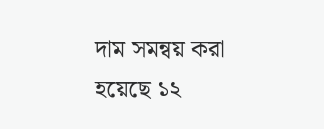দাম সমন্বয় করা হয়েছে ১২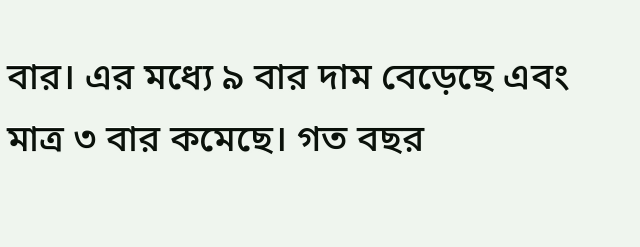বার। এর মধ্যে ৯ বার দাম বেড়েছে এবং মাত্র ৩ বার কমেছে। গত বছর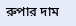রুপার দাম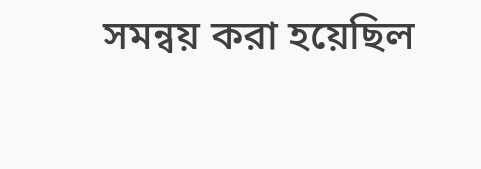সমন্বয় করা হয়েছিল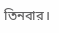তিনবার।